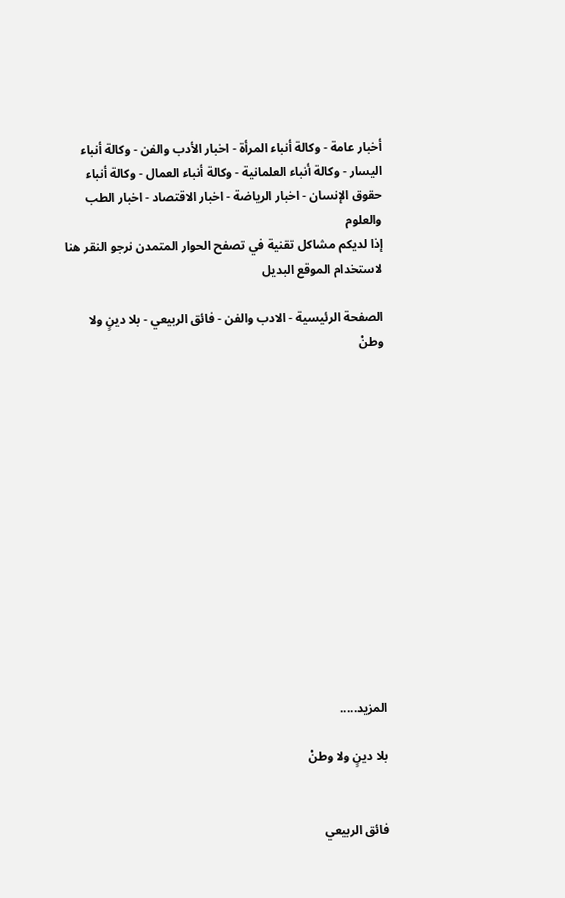أخبار عامة - وكالة أنباء المرأة - اخبار الأدب والفن - وكالة أنباء اليسار - وكالة أنباء العلمانية - وكالة أنباء العمال - وكالة أنباء حقوق الإنسان - اخبار الرياضة - اخبار الاقتصاد - اخبار الطب والعلوم
إذا لديكم مشاكل تقنية في تصفح الحوار المتمدن نرجو النقر هنا لاستخدام الموقع البديل

الصفحة الرئيسية - الادب والفن - فائق الربيعي - بلا دينٍ ولا وطنْ














المزيد.....

بلا دينٍ ولا وطنْ


فائق الربيعي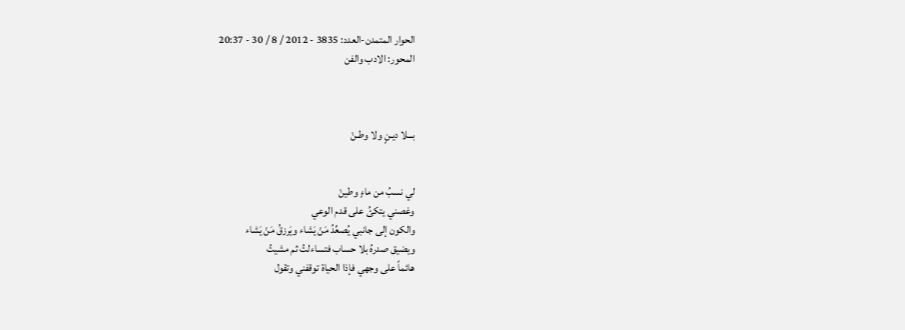الحوار المتمدن-العدد: 3835 - 2012 / 8 / 30 - 20:37
المحور: الادب والفن



بـــلا ديـنٍ ولا وطـنْ


لي نسبُ من ماءٍ وطينْ
وغصني يتكئُ على قدم الوعي
والكون إلى جانبي يُصعِّدُ مَنْ يَشاء ويَرزقُ مَنْ يَشاء
ويضيق صدرهُ بلا حساب فتساءلتُ ثم مشيتُ
هائماً على وجهي فإذا الحياة توقفني وتقول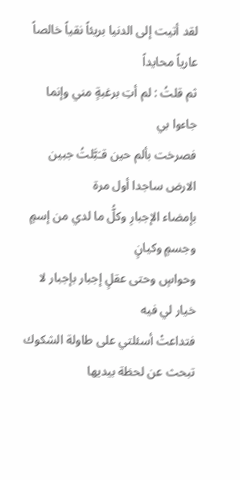لقد أتيت إلى الدنيا بريئاً نقياً خالصاً عارياً محايداً
ثم قلتُ : لم أتِ برغبةٍ مني وإنما جاءوا بي
فصرخت بألم حين قـَبَّلتُ جبين الارض ساجدا أول مرة
بإمضاء الإجبارِ وكلُّ ما لدي من إسمٍ وجسمٍ وكيانٍ
وحواسٍ وحتى عقلٍ إجبار بإجبار لا خيار لي فيه
فتداعتْ أسئلتي على طاولة الشكوك
تبحث عن لحظة بيديها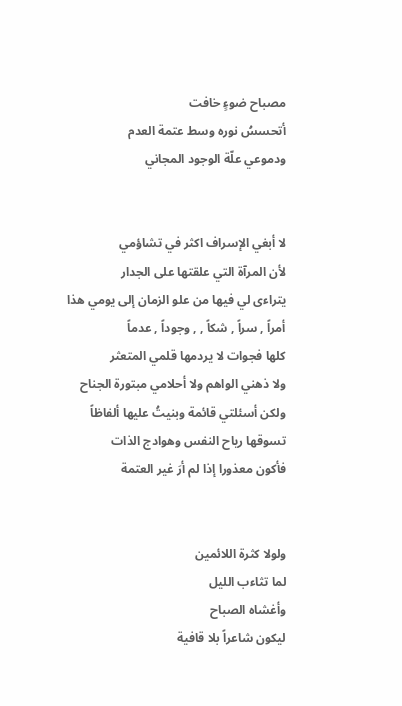مصباح ضوءٍ خافت
أتحسسُ نوره وسط عتمة العدم
ودموعي علّة الوجود المجاني


لا أبغي الإسراف اكثر في تشاؤمي
لأن المرآة التي علقتها على الجدار
يتراءى لي فيها من علو الزمان إلى يومي هذا
أمراً , سراً , شكاً , , وجوداً , عدماً
كلها فجوات لا يردمها قلمي المتعثر
ولا ذهني الواهم ولا أحلامي مبتورة الجناح
ولكن أسئلتي قائمة وبنيتُ عليها ألفاظاً
تسوقها رياح النفس وهوادج الذات
فأكون معذورا إذا لم أرَ غير العتمة


ولولا كثرة اللائمين
لما تثاءب الليل
وأغشاه الصباح
ليكون شاعراً بلا قافية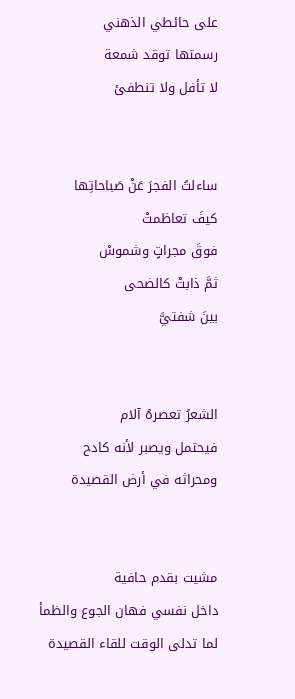على حائطي الذهني
رسمتها توقد شمعة
لا تأفل ولا تنطفئ


ساءلتُ الفجرَ عَنْ صَباحاتِها
كيفَ تعاظمتْ
فوقَ مجراتٍ وشموسْ
ثمَّ ذابتْ كالضحى
بينَ شفتيَّ


الشعرُ تعصرهُ آلام
فيحتمل ويصبر لأنه كادح
ومحراثه في أرض القصيدة


مشيت بقدم حافية
داخل نفسي فهان الجوع والظمأ
لما تدلى الوقت للقاء القصيدة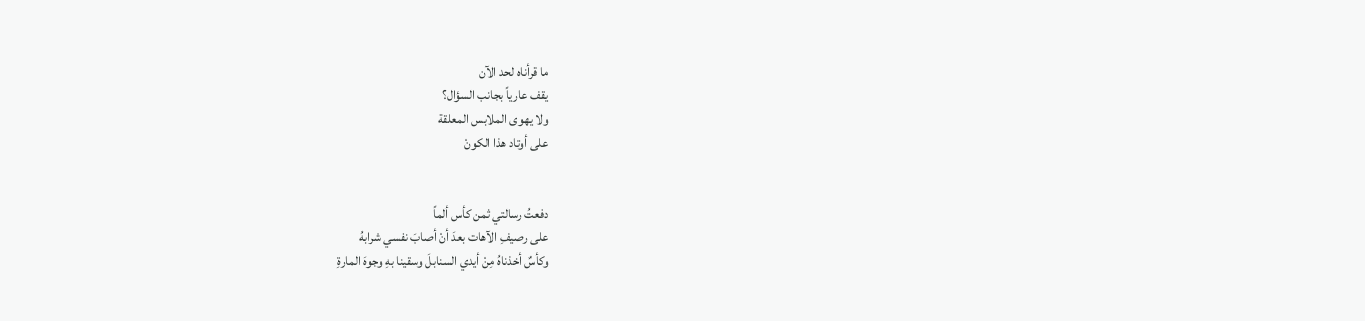ما قرأناه لحد الآن
يقف عارياً بجانب السؤال؟
ولا يهوى الملابس المعلقة
على أوتاد هذا الكونْ


دفعتُ رسالتي ثمن كأس ألماً
على رصيفِ الآهات بعدَ أنْ أصابَ نفسي شرابهُ
وكأسٌ أخذناهُ مِنْ أيدي السنابلَ وسقينا بهِ وجوهَ المارةِ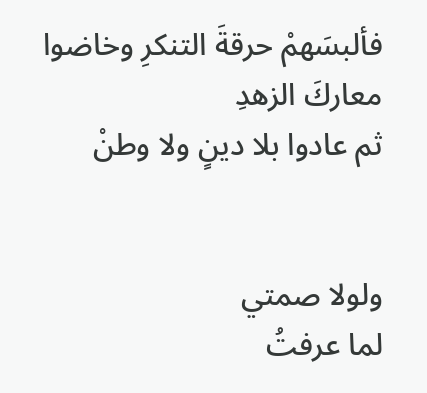فألبسَهمْ حرقةَ التنكرِ وخاضوا معاركَ الزهدِ
ثم عادوا بلا دينٍ ولا وطنْ


ولولا صمتي
لما عرفتُ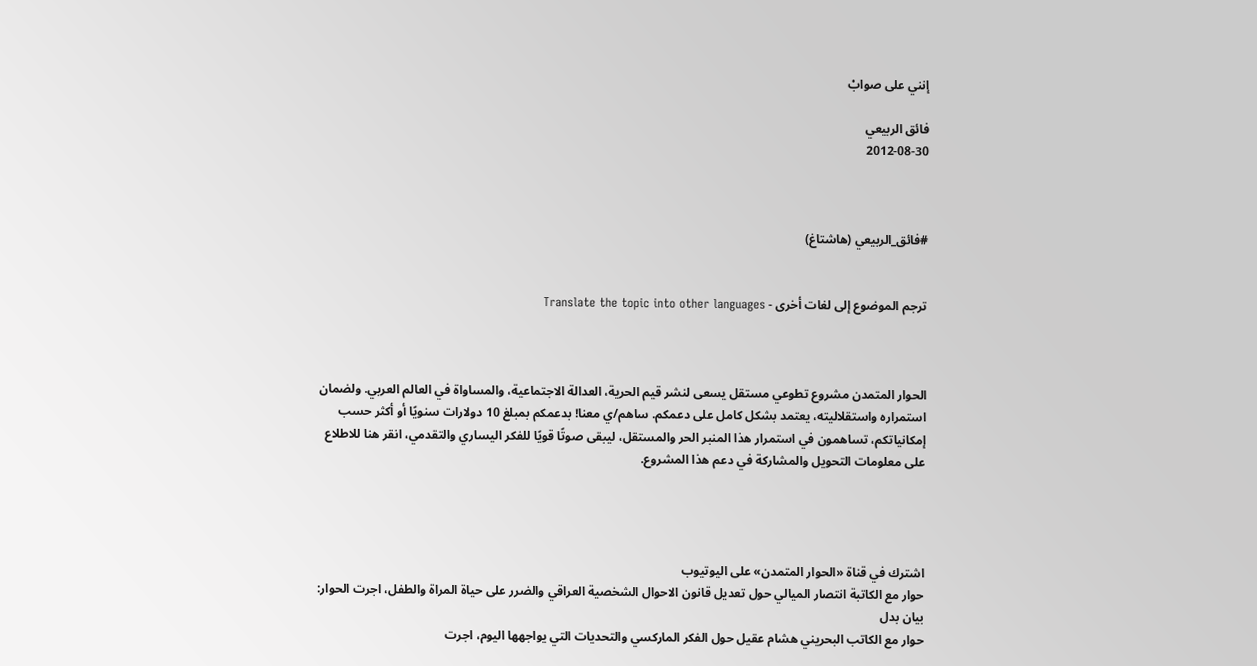إنني على صوابْ

فائق الربيعي
2012-08-30



#فائق_الربيعي (هاشتاغ)


ترجم الموضوع إلى لغات أخرى - Translate the topic into other languages



الحوار المتمدن مشروع تطوعي مستقل يسعى لنشر قيم الحرية، العدالة الاجتماعية، والمساواة في العالم العربي. ولضمان استمراره واستقلاليته، يعتمد بشكل كامل على دعمكم. ساهم/ي معنا! بدعمكم بمبلغ 10 دولارات سنويًا أو أكثر حسب إمكانياتكم، تساهمون في استمرار هذا المنبر الحر والمستقل، ليبقى صوتًا قويًا للفكر اليساري والتقدمي، انقر هنا للاطلاع على معلومات التحويل والمشاركة في دعم هذا المشروع.




اشترك في قناة «الحوار المتمدن» على اليوتيوب
حوار مع الكاتبة انتصار الميالي حول تعديل قانون الاحوال الشخصية العراقي والضرر على حياة المراة والطفل، اجرت الحوار: بيان بدل
حوار مع الكاتب البحريني هشام عقيل حول الفكر الماركسي والتحديات التي يواجهها اليوم، اجرت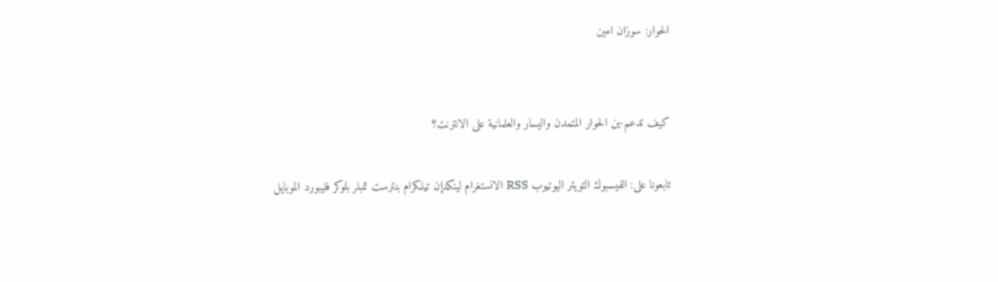الحوار: سوزان امين


كيف تدعم-ين الحوار المتمدن واليسار والعلمانية على الانترنت؟

تابعونا على: الفيسبوك التويتر اليوتيوب RSS الانستغرام لينكدإن تيلكرام بنترست تمبلر بلوكر فليبورد الموبايل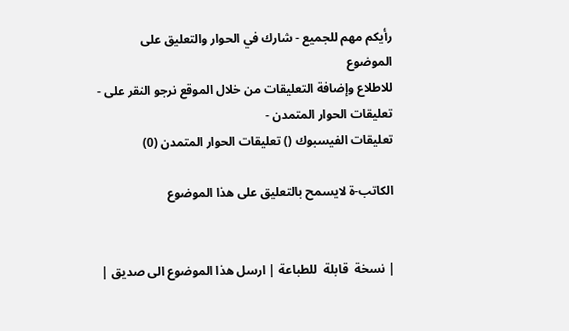رأيكم مهم للجميع - شارك في الحوار والتعليق على الموضوع
للاطلاع وإضافة التعليقات من خلال الموقع نرجو النقر على - تعليقات الحوار المتمدن -
تعليقات الفيسبوك () تعليقات الحوار المتمدن (0)

الكاتب-ة لايسمح بالتعليق على هذا الموضوع


| نسخة  قابلة  للطباعة | ارسل هذا الموضوع الى صديق |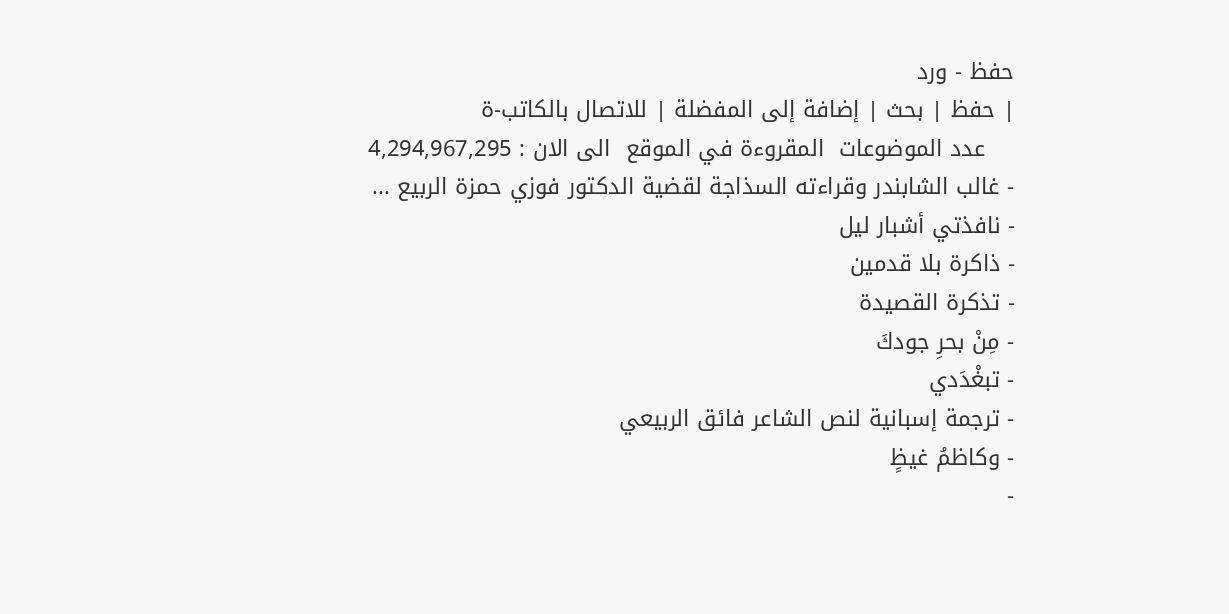حفظ - ورد
| حفظ | بحث | إضافة إلى المفضلة | للاتصال بالكاتب-ة
    عدد الموضوعات  المقروءة في الموقع  الى الان : 4,294,967,295
- غالب الشابندر وقراءته السذاجة لقضية الدكتور فوزي حمزة الربيع ...
- نافذتي أشبار ليل
- ذاكرة بلا قدمين
- تذكرة القصيدة
- مِنْ بحرِ جودكَ
- تبغْدَدي
- ترجمة إسبانية لنص الشاعر فائق الربيعي
- وكاظمُ غيظٍ
-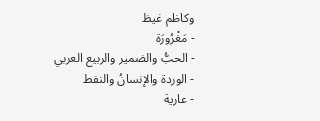وكاظم غيظ
- مَغْرُورَة
- الحبُّ والضمير والربيع العربي
- الوردة والإنسانُ والنفط
- عارية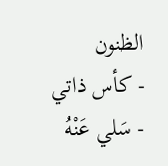الظنون
- كأس ذاتي
- سَلي عَنْهُ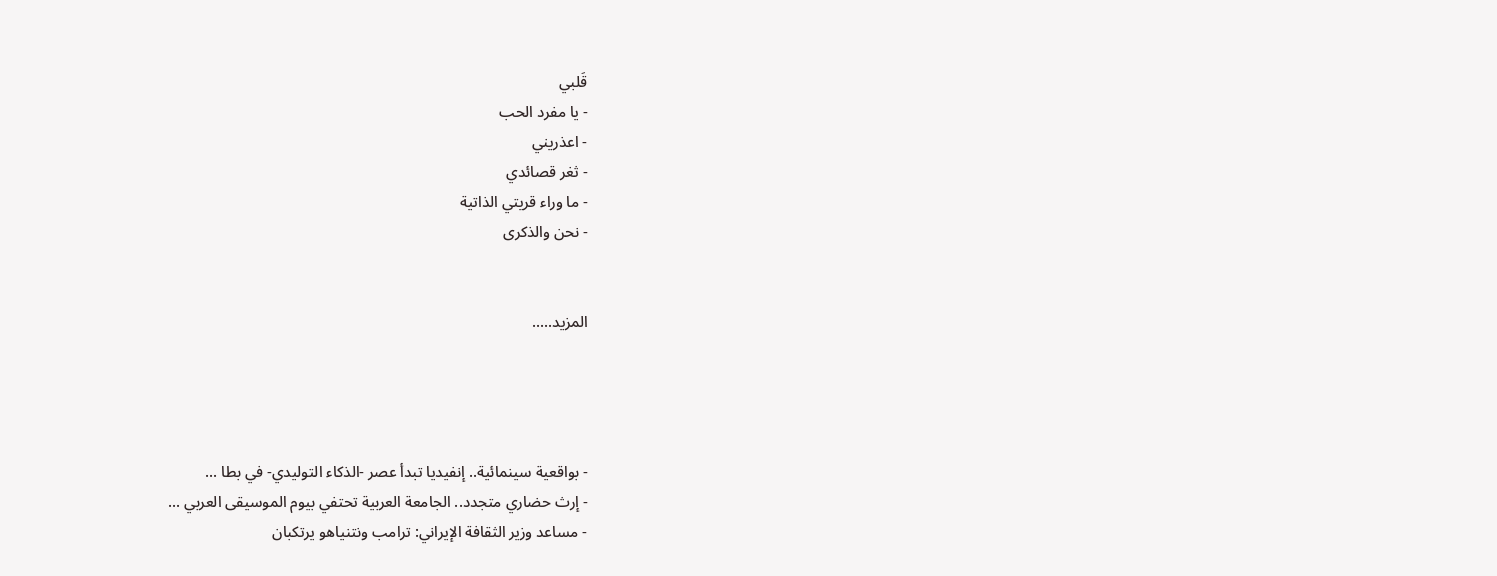قَلبي
- يا مفرد الحب
- اعذريني
- ثغر قصائدي
- ما وراء قريتي الذاتية
- نحن والذكرى


المزيد.....




- بواقعية سينمائية.. إنفيديا تبدأ عصر -الذكاء التوليدي- في بطا ...
- إرث حضاري متجدد.. الجامعة العربية تحتفي بيوم الموسيقى العربي ...
- مساعد وزير الثقافة الإيراني: ترامب ونتنياهو يرتكبان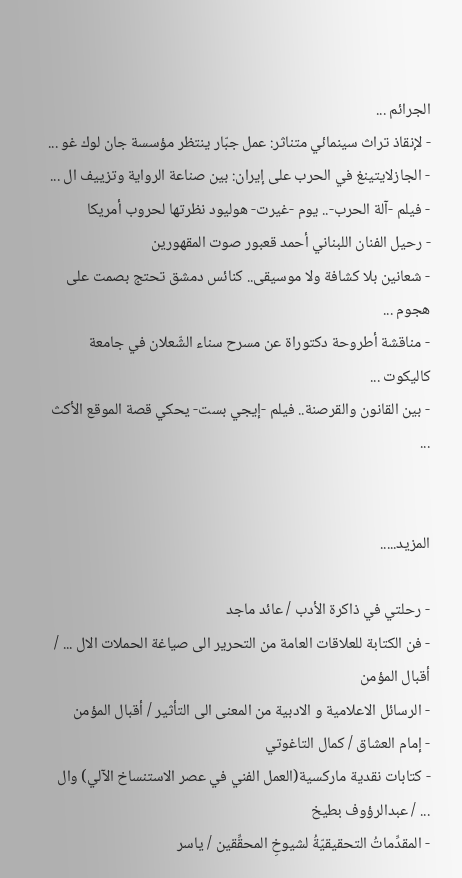الجرائم ...
- لإنقاذ تراث سينمائي متناثر: عمل جبّار ينتظر مؤسسة جان لوك غو ...
- الجازلايتينغ في الحرب على إيران: بين صناعة الرواية وتزييف ال ...
- فيلم -آلة الحرب-.. يوم -غيرت- هوليود نظرتها لحروب أمريكا
- رحيل الفنان اللبناني أحمد قعبور صوت المقهورين
- شعانين بلا كشافة ولا موسيقى.. كنائس دمشق تحتج بصمت على هجوم ...
- مناقشة أطروحة دكتوراة عن مسرح سناء الشّعلان في جامعة كاليكوت ...
- بين القانون والقرصنة.. فيلم -إيجي بست- يحكي قصة الموقع الأكث ...


المزيد.....

- رحلتي في ذاكرة الأدب / عائد ماجد
- فن الكتابة للعلاقات العامة من التحرير الى صياغة الحملات الال ... / أقبال المؤمن
- الرسائل الاعلامية و الادبية من المعنى الى التأثير / أقبال المؤمن
- إمام العشاق / كمال التاغوتي
- كتابات نقدية ماركسية(العمل الفني في عصر الاستنساخ الآلي) وال ... / عبدالرؤوف بطيخ
- المقدِّماتُ التحقيقيّةُ لشيوخِ المحقِّقين / ياسر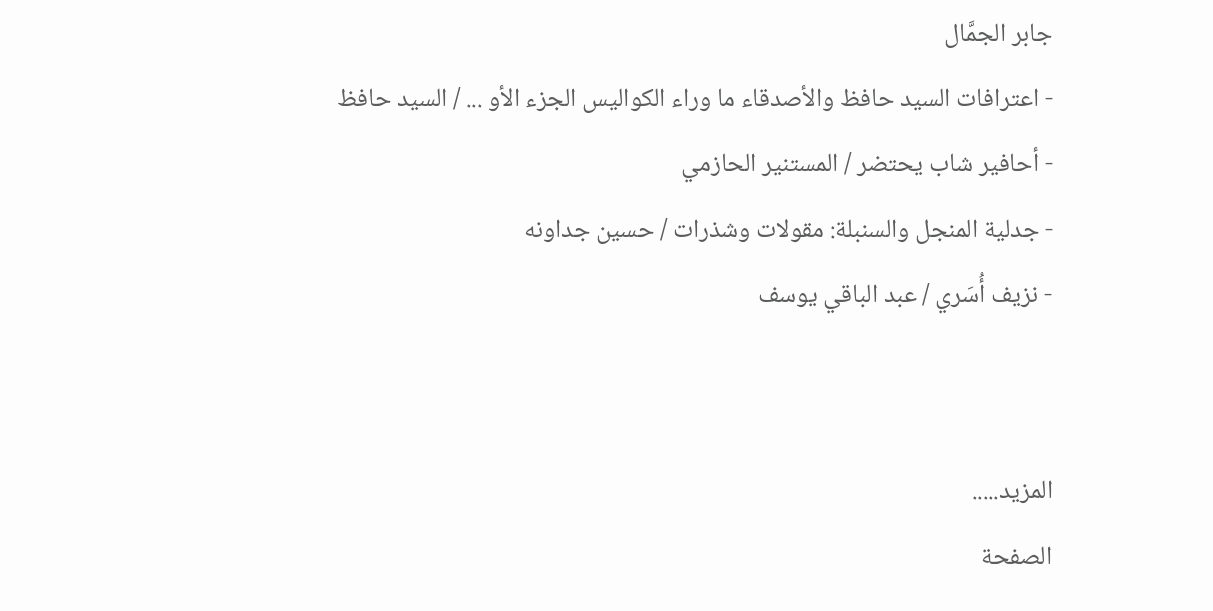جابر الجمَّال
- اعترافات السيد حافظ والأصدقاء ما وراء الكواليس الجزء الأو ... / السيد حافظ
- أحافير شاب يحتضر / المستنير الحازمي
- جدلية المنجل والسنبلة: مقولات وشذرات / حسين جداونه
- نزيف أُسَري / عبد الباقي يوسف


المزيد.....
الصفحة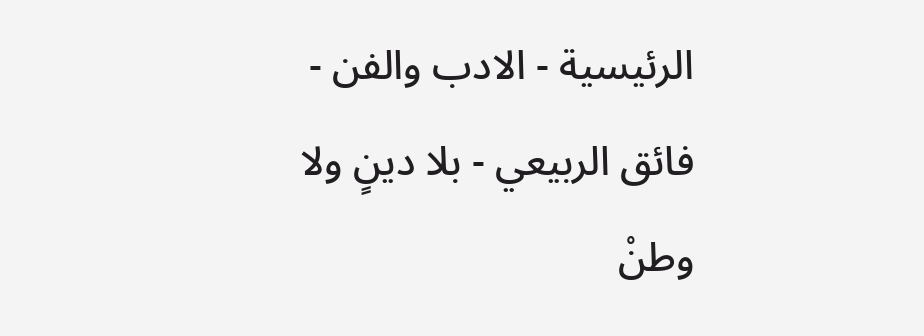الرئيسية - الادب والفن - فائق الربيعي - بلا دينٍ ولا وطنْ